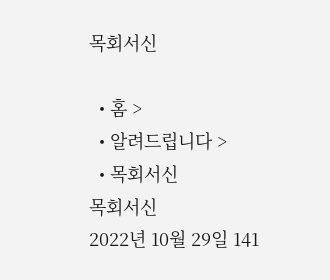목회서신

  • 홈 >
  • 알려드립니다 >
  • 목회서신
목회서신
2022년 10월 29일 141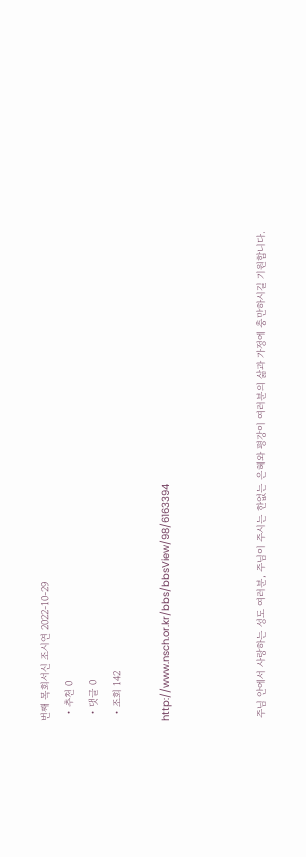번째 목회서신 조시연 2022-10-29
  • 추천 0
  • 댓글 0
  • 조회 142

http://www.nsch.or.kr/bbs/bbsView/98/6163394



 주님 안에서 사랑하는 성도 여러분, 주님이 주시는 한없는 은혜와 평강이 여러분의 삶과 가정에 충만하시길 기원합니다.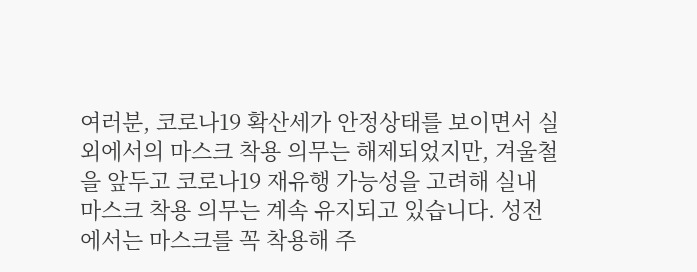여러분, 코로나19 확산세가 안정상태를 보이면서 실외에서의 마스크 착용 의무는 해제되었지만, 겨울철을 앞두고 코로나19 재유행 가능성을 고려해 실내 마스크 착용 의무는 계속 유지되고 있습니다. 성전에서는 마스크를 꼭 착용해 주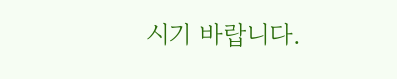시기 바랍니다.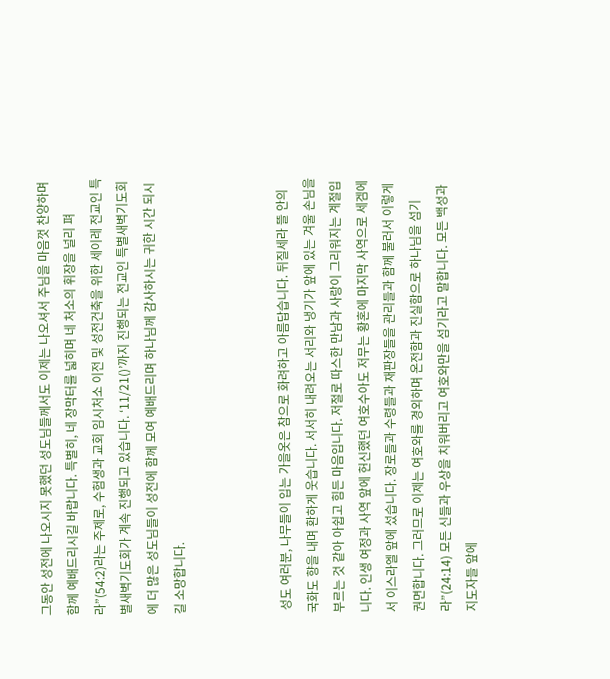그동안 성전에 나오시지 못했던 성도님들께서도 이제는 나오셔서 주님을 마음껏 찬양하며 함께 예배드리시길 바랍니다. 특별히, 네 장막터를 넓히며 네 처소의 휘장을 널리 펴라”(54:2)라는 주제로, 수험생과 교회 임시처소 이전 및 성전건축을 위한 세이레 전교인 특별새벽기도회가 계속 진행되고 있습니다. ‘11/21()’까지 진행되는 전교인 특별새벽기도회에 더 많은 성도님들이 성전에 함께 모여 예배드리며 하나님께 감사하시는 귀한 시간 되시길 소망합니다.



 성도 여러분, 나무들이 입는 가을옷은 참으로 화려하고 아름답습니다. 뒤질세라 뜰 안의 국화도 향을 내며 환하게 웃습니다. 서서히 내려오는 서리와 냉기가 앞에 있는 겨울 손님을 부르는 것 같아 아쉽고 힘든 마음입니다. 저절로 따스한 만남과 사랑이 그리워지는 계절입니다. 인생 여정과 사역 앞에 헌신했던 여호수아도 저무는 황혼에 마지막 사역으로 세겜에서 이스라엘 앞에 섰습니다. 장로들과 수령들과 재판장들을 관리들과 함께 불러서 이렇게 권면합니다. 그러므로 이제는 여호와를 경외하며 온전함과 진실함으로 하나님을 섬기라”(24:14) 모든 신들과 우상을 치워버리고 여호와만을 섬기라고 말합니다. 모든 백성과 지도자들 앞에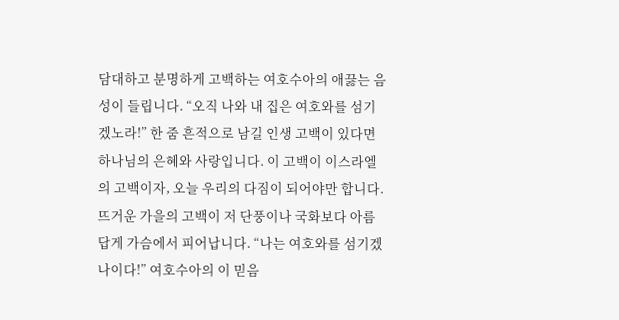담대하고 분명하게 고백하는 여호수아의 애끓는 음성이 들립니다. “오직 나와 내 집은 여호와를 섬기겠노라!” 한 줌 흔적으로 남길 인생 고백이 있다면 하나님의 은혜와 사랑입니다. 이 고백이 이스라엘의 고백이자, 오늘 우리의 다짐이 되어야만 합니다. 뜨거운 가을의 고백이 저 단풍이나 국화보다 아름답게 가슴에서 피어납니다. “나는 여호와를 섬기겠나이다!” 여호수아의 이 믿음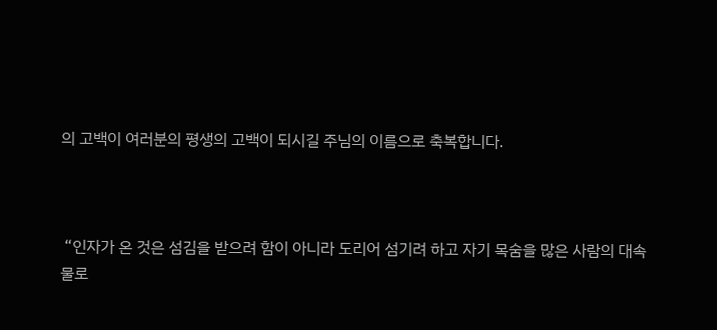의 고백이 여러분의 평생의 고백이 되시길 주님의 이름으로 축복합니다.



 “인자가 온 것은 섬김을 받으려 함이 아니라 도리어 섬기려 하고 자기 목숨을 많은 사람의 대속물로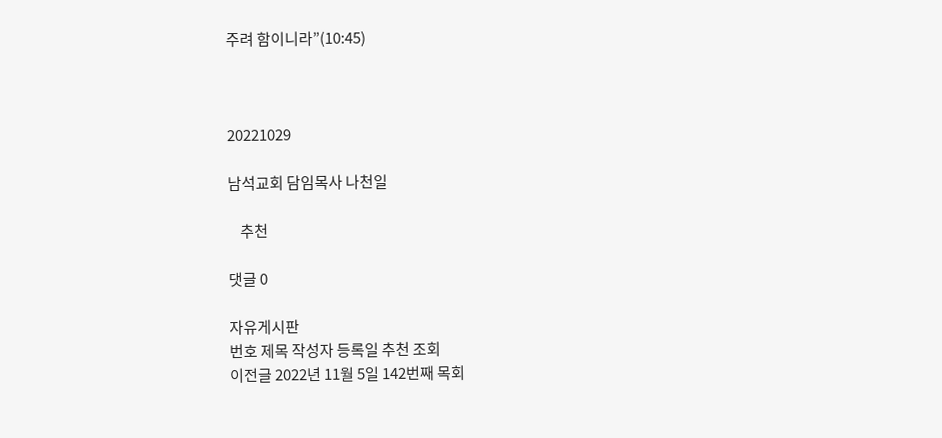주려 함이니라”(10:45)



20221029

남석교회 담임목사 나천일

    추천

댓글 0

자유게시판
번호 제목 작성자 등록일 추천 조회
이전글 2022년 11월 5일 142번째 목회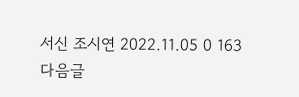서신 조시연 2022.11.05 0 163
다음글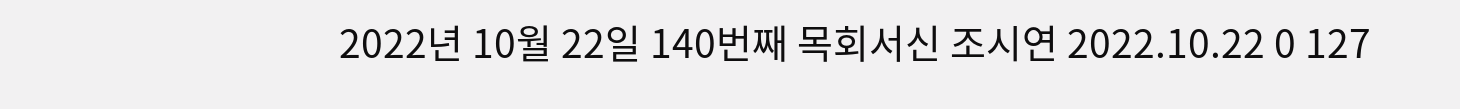2022년 10월 22일 140번째 목회서신 조시연 2022.10.22 0 127